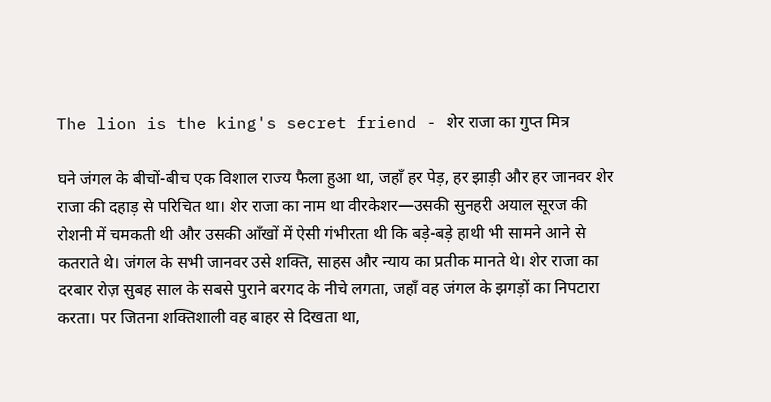The lion is the king's secret friend - शेर राजा का गुप्त मित्र

घने जंगल के बीचों-बीच एक विशाल राज्य फैला हुआ था, जहाँ हर पेड़, हर झाड़ी और हर जानवर शेर राजा की दहाड़ से परिचित था। शेर राजा का नाम था वीरकेशर—उसकी सुनहरी अयाल सूरज की रोशनी में चमकती थी और उसकी आँखों में ऐसी गंभीरता थी कि बड़े-बड़े हाथी भी सामने आने से कतराते थे। जंगल के सभी जानवर उसे शक्ति, साहस और न्याय का प्रतीक मानते थे। शेर राजा का दरबार रोज़ सुबह साल के सबसे पुराने बरगद के नीचे लगता, जहाँ वह जंगल के झगड़ों का निपटारा करता। पर जितना शक्तिशाली वह बाहर से दिखता था,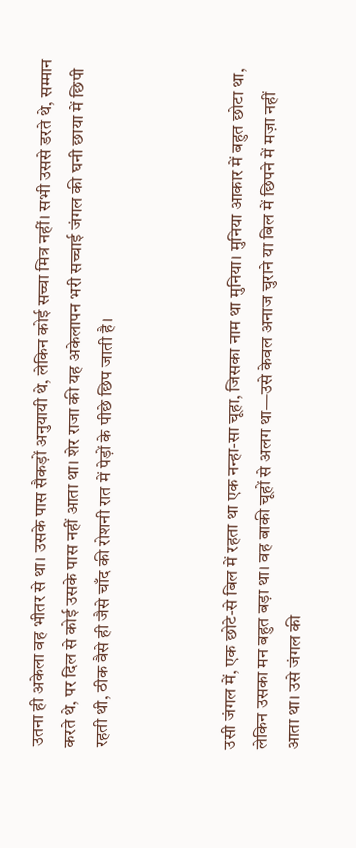उतना ही अकेला वह भीतर से था। उसके पास सैकड़ों अनुयायी थे, लेकिन कोई सच्चा मित्र नहीं। सभी उससे डरते थे, सम्मान करते थे, पर दिल से कोई उसके पास नहीं आता था। शेर राजा की यह अकेलापन भरी सच्चाई जंगल की घनी छाया में छिपी रहती थी, ठीक वैसे ही जैसे चाँद की रोशनी रात में पेड़ों के पीछे छिप जाती है।



उसी जंगल में, एक छोटे-से बिल में रहता था एक नन्हा-सा चूहा, जिसका नाम था मुनिया। मुनिया आकार में बहुत छोटा था, लेकिन उसका मन बहुत बड़ा था। वह बाकी चूहों से अलग था—उसे केवल अनाज चुराने या बिल में छिपने में मज़ा नहीं आता था। उसे जंगल की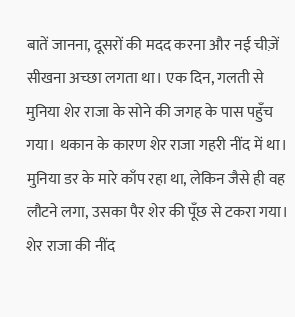बातें जानना, दूसरों की मदद करना और नई चीज़ें सीखना अच्छा लगता था। एक दिन, गलती से मुनिया शेर राजा के सोने की जगह के पास पहुँच गया। थकान के कारण शेर राजा गहरी नींद में था। मुनिया डर के मारे काँप रहा था, लेकिन जैसे ही वह लौटने लगा, उसका पैर शेर की पूँछ से टकरा गया। शेर राजा की नींद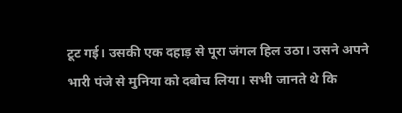टूट गई। उसकी एक दहाड़ से पूरा जंगल हिल उठा। उसने अपने भारी पंजे से मुनिया को दबोच लिया। सभी जानते थे कि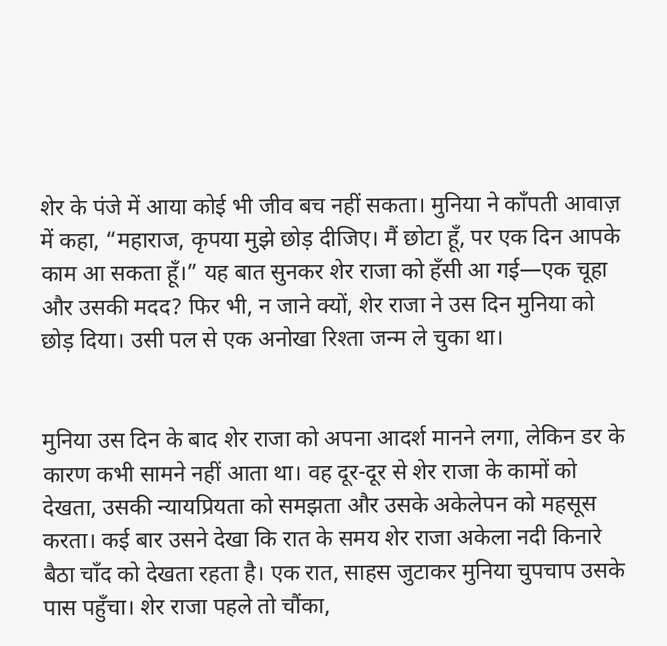शेर के पंजे में आया कोई भी जीव बच नहीं सकता। मुनिया ने काँपती आवाज़ में कहा, “महाराज, कृपया मुझे छोड़ दीजिए। मैं छोटा हूँ, पर एक दिन आपके काम आ सकता हूँ।” यह बात सुनकर शेर राजा को हँसी आ गई—एक चूहा और उसकी मदद? फिर भी, न जाने क्यों, शेर राजा ने उस दिन मुनिया को छोड़ दिया। उसी पल से एक अनोखा रिश्ता जन्म ले चुका था।


मुनिया उस दिन के बाद शेर राजा को अपना आदर्श मानने लगा, लेकिन डर के कारण कभी सामने नहीं आता था। वह दूर-दूर से शेर राजा के कामों को देखता, उसकी न्यायप्रियता को समझता और उसके अकेलेपन को महसूस करता। कई बार उसने देखा कि रात के समय शेर राजा अकेला नदी किनारे बैठा चाँद को देखता रहता है। एक रात, साहस जुटाकर मुनिया चुपचाप उसके पास पहुँचा। शेर राजा पहले तो चौंका,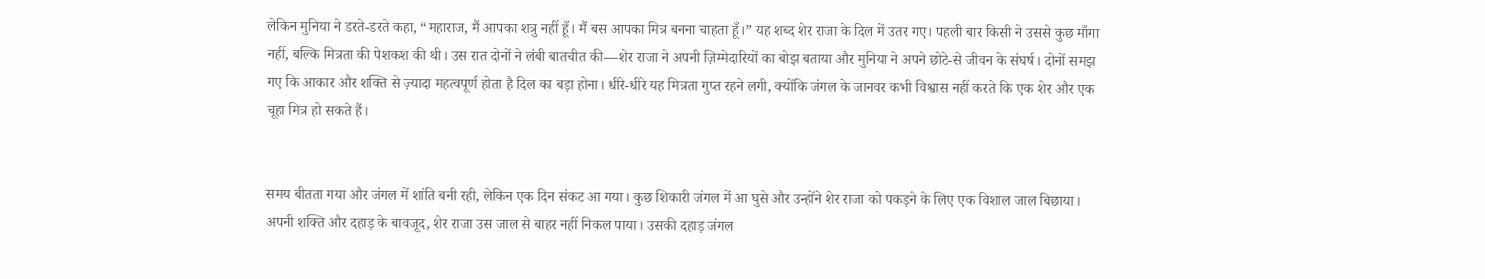लेकिन मुनिया ने डरते-डरते कहा, “महाराज, मैं आपका शत्रु नहीं हूँ। मैं बस आपका मित्र बनना चाहता हूँ।” यह शब्द शेर राजा के दिल में उतर गए। पहली बार किसी ने उससे कुछ माँगा नहीं, बल्कि मित्रता की पेशकश की थी। उस रात दोनों ने लंबी बातचीत की—शेर राजा ने अपनी ज़िम्मेदारियों का बोझ बताया और मुनिया ने अपने छोटे-से जीवन के संघर्ष। दोनों समझ गए कि आकार और शक्ति से ज़्यादा महत्वपूर्ण होता है दिल का बड़ा होना। धीरे-धीरे यह मित्रता गुप्त रहने लगी, क्योंकि जंगल के जानवर कभी विश्वास नहीं करते कि एक शेर और एक चूहा मित्र हो सकते हैं।


समय बीतता गया और जंगल में शांति बनी रही, लेकिन एक दिन संकट आ गया। कुछ शिकारी जंगल में आ घुसे और उन्होंने शेर राजा को पकड़ने के लिए एक विशाल जाल बिछाया। अपनी शक्ति और दहाड़ के बावजूद, शेर राजा उस जाल से बाहर नहीं निकल पाया। उसकी दहाड़ जंगल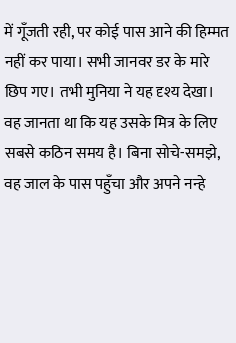में गूँजती रही, पर कोई पास आने की हिम्मत नहीं कर पाया। सभी जानवर डर के मारे छिप गए। तभी मुनिया ने यह दृश्य देखा। वह जानता था कि यह उसके मित्र के लिए सबसे कठिन समय है। बिना सोचे-समझे, वह जाल के पास पहुँचा और अपने नन्हे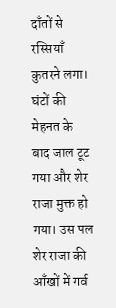दाँतों से रस्सियाँ कुतरने लगा। घंटों की मेहनत के बाद जाल टूट गया और शेर राजा मुक्त हो गया। उस पल शेर राजा की आँखों में गर्व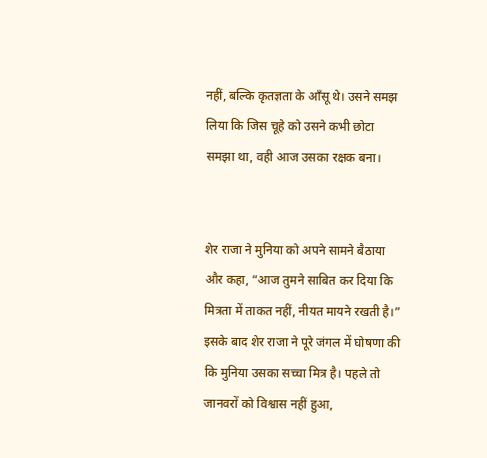नहीं, बल्कि कृतज्ञता के आँसू थे। उसने समझ लिया कि जिस चूहे को उसने कभी छोटा समझा था, वही आज उसका रक्षक बना।


शेर राजा ने मुनिया को अपने सामने बैठाया और कहा, “आज तुमने साबित कर दिया कि मित्रता में ताकत नहीं, नीयत मायने रखती है।” इसके बाद शेर राजा ने पूरे जंगल में घोषणा की कि मुनिया उसका सच्चा मित्र है। पहले तो जानवरों को विश्वास नहीं हुआ,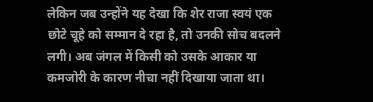लेकिन जब उन्होंने यह देखा कि शेर राजा स्वयं एक छोटे चूहे को सम्मान दे रहा है, तो उनकी सोच बदलने लगी। अब जंगल में किसी को उसके आकार या कमजोरी के कारण नीचा नहीं दिखाया जाता था।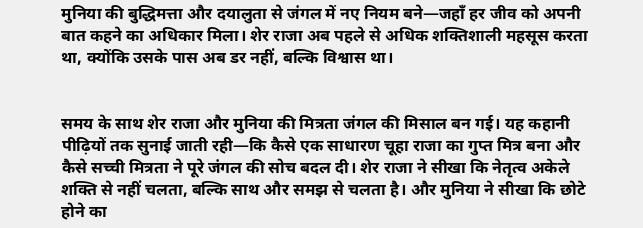मुनिया की बुद्धिमत्ता और दयालुता से जंगल में नए नियम बने—जहाँ हर जीव को अपनी बात कहने का अधिकार मिला। शेर राजा अब पहले से अधिक शक्तिशाली महसूस करता था, क्योंकि उसके पास अब डर नहीं, बल्कि विश्वास था।


समय के साथ शेर राजा और मुनिया की मित्रता जंगल की मिसाल बन गई। यह कहानी पीढ़ियों तक सुनाई जाती रही—कि कैसे एक साधारण चूहा राजा का गुप्त मित्र बना और कैसे सच्ची मित्रता ने पूरे जंगल की सोच बदल दी। शेर राजा ने सीखा कि नेतृत्व अकेले शक्ति से नहीं चलता, बल्कि साथ और समझ से चलता है। और मुनिया ने सीखा कि छोटे होने का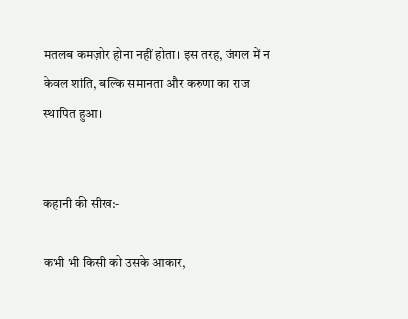मतलब कमज़ोर होना नहीं होता। इस तरह, जंगल में न केवल शांति, बल्कि समानता और करुणा का राज स्थापित हुआ।


कहानी की सीख:-

कभी भी किसी को उसके आकार,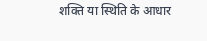शक्ति या स्थिति के आधार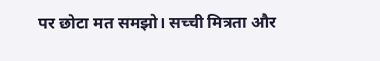पर छोटा मत समझो। सच्ची मित्रता और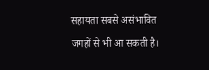सहायता सबसे असंभावित जगहों से भी आ सकती है।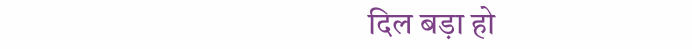दिल बड़ा हो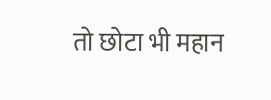तो छोटा भी महान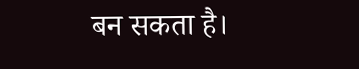बन सकता है।